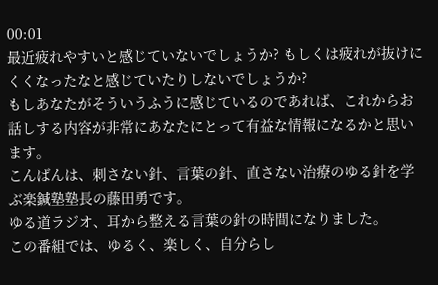00:01
最近疲れやすいと感じていないでしょうか? もしくは疲れが抜けにくくなったなと感じていたりしないでしょうか?
もしあなたがそういうふうに感じているのであれば、これからお話しする内容が非常にあなたにとって有益な情報になるかと思います。
こんばんは、刺さない針、言葉の針、直さない治療のゆる針を学ぶ楽鍼塾塾長の藤田勇です。
ゆる道ラジオ、耳から整える言葉の針の時間になりました。
この番組では、ゆるく、楽しく、自分らし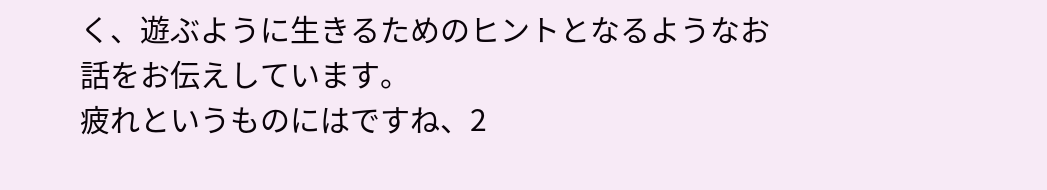く、遊ぶように生きるためのヒントとなるようなお話をお伝えしています。
疲れというものにはですね、2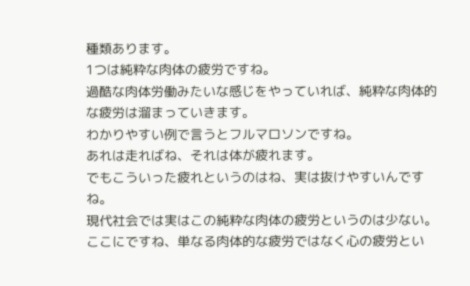種類あります。
1つは純粋な肉体の疲労ですね。
過酷な肉体労働みたいな感じをやっていれば、純粋な肉体的な疲労は溜まっていきます。
わかりやすい例で言うとフルマロソンですね。
あれは走ればね、それは体が疲れます。
でもこういった疲れというのはね、実は抜けやすいんですね。
現代社会では実はこの純粋な肉体の疲労というのは少ない。
ここにですね、単なる肉体的な疲労ではなく心の疲労とい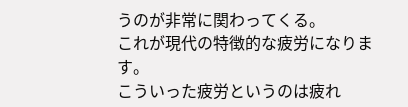うのが非常に関わってくる。
これが現代の特徴的な疲労になります。
こういった疲労というのは疲れ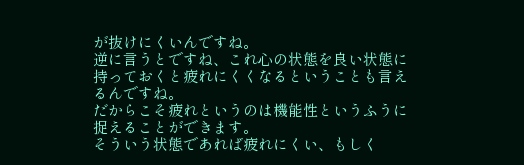が抜けにくいんですね。
逆に言うとですね、これ心の状態を良い状態に持っておくと疲れにくくなるということも言えるんですね。
だからこそ疲れというのは機能性というふうに捉えることができます。
そういう状態であれば疲れにくい、もしく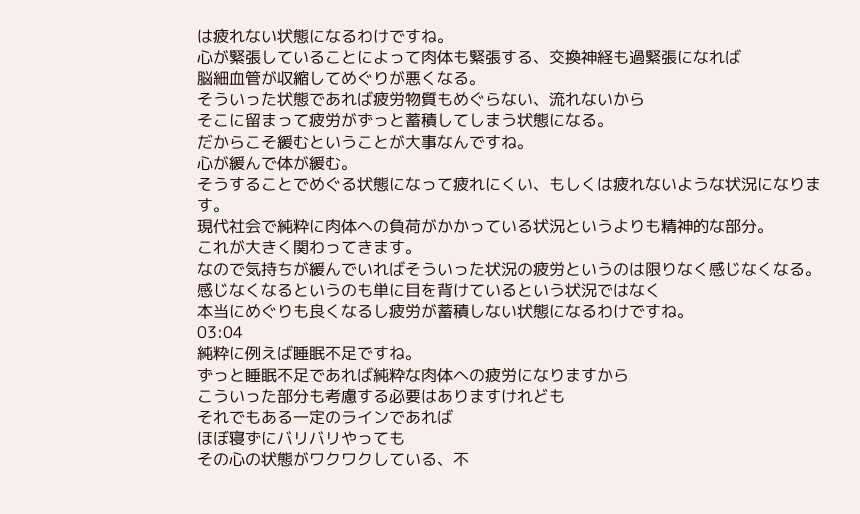は疲れない状態になるわけですね。
心が緊張していることによって肉体も緊張する、交換神経も過緊張になれば
脳細血管が収縮してめぐりが悪くなる。
そういった状態であれば疲労物質もめぐらない、流れないから
そこに留まって疲労がずっと蓄積してしまう状態になる。
だからこそ緩むということが大事なんですね。
心が緩んで体が緩む。
そうすることでめぐる状態になって疲れにくい、もしくは疲れないような状況になります。
現代社会で純粋に肉体への負荷がかかっている状況というよりも精神的な部分。
これが大きく関わってきます。
なので気持ちが緩んでいればそういった状況の疲労というのは限りなく感じなくなる。
感じなくなるというのも単に目を背けているという状況ではなく
本当にめぐりも良くなるし疲労が蓄積しない状態になるわけですね。
03:04
純粋に例えば睡眠不足ですね。
ずっと睡眠不足であれば純粋な肉体への疲労になりますから
こういった部分も考慮する必要はありますけれども
それでもある一定のラインであれば
ほぼ寝ずにバリバリやっても
その心の状態がワクワクしている、不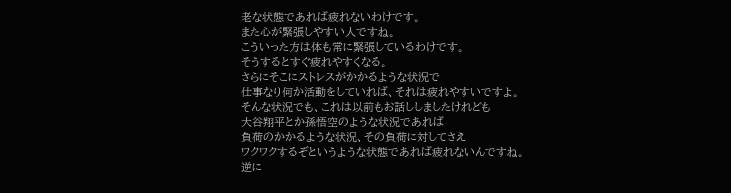老な状態であれば疲れないわけです。
また心が緊張しやすい人ですね。
こういった方は体も常に緊張しているわけです。
そうするとすぐ疲れやすくなる。
さらにそこにストレスがかかるような状況で
仕事なり何か活動をしていれば、それは疲れやすいですよ。
そんな状況でも、これは以前もお話ししましたけれども
大谷翔平とか孫悟空のような状況であれば
負荷のかかるような状況、その負荷に対してさえ
ワクワクするぞというような状態であれば疲れないんですね。
逆に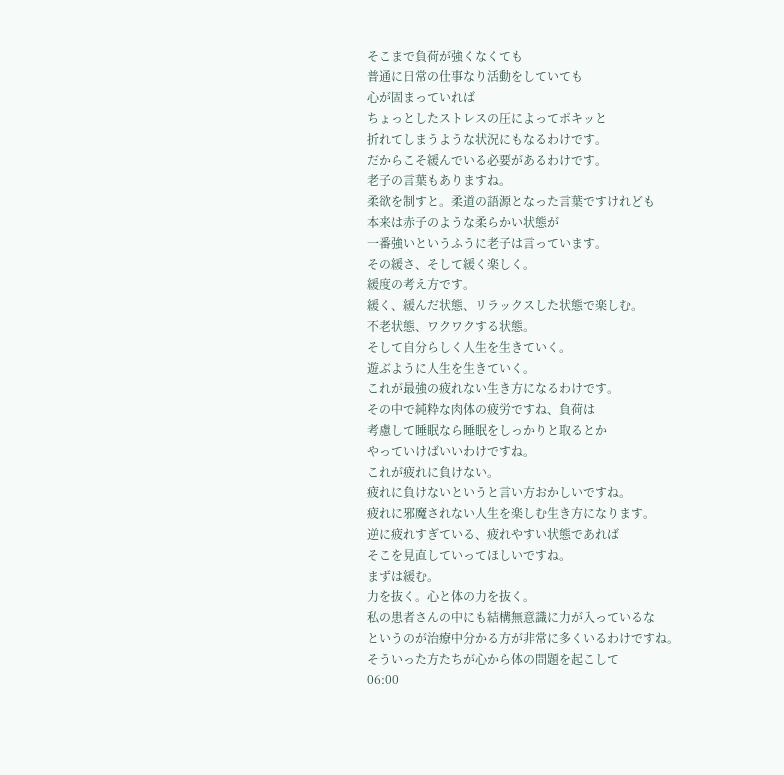そこまで負荷が強くなくても
普通に日常の仕事なり活動をしていても
心が固まっていれば
ちょっとしたストレスの圧によってポキッと
折れてしまうような状況にもなるわけです。
だからこそ緩んでいる必要があるわけです。
老子の言葉もありますね。
柔欲を制すと。柔道の語源となった言葉ですけれども
本来は赤子のような柔らかい状態が
一番強いというふうに老子は言っています。
その緩さ、そして緩く楽しく。
緩度の考え方です。
緩く、緩んだ状態、リラックスした状態で楽しむ。
不老状態、ワクワクする状態。
そして自分らしく人生を生きていく。
遊ぶように人生を生きていく。
これが最強の疲れない生き方になるわけです。
その中で純粋な肉体の疲労ですね、負荷は
考慮して睡眠なら睡眠をしっかりと取るとか
やっていけばいいわけですね。
これが疲れに負けない。
疲れに負けないというと言い方おかしいですね。
疲れに邪魔されない人生を楽しむ生き方になります。
逆に疲れすぎている、疲れやすい状態であれば
そこを見直していってほしいですね。
まずは緩む。
力を抜く。心と体の力を抜く。
私の患者さんの中にも結構無意識に力が入っているな
というのが治療中分かる方が非常に多くいるわけですね。
そういった方たちが心から体の問題を起こして
06:00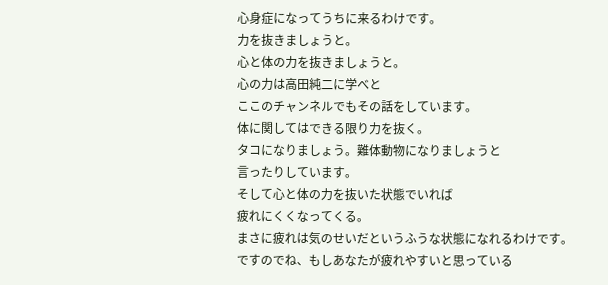心身症になってうちに来るわけです。
力を抜きましょうと。
心と体の力を抜きましょうと。
心の力は高田純二に学べと
ここのチャンネルでもその話をしています。
体に関してはできる限り力を抜く。
タコになりましょう。難体動物になりましょうと
言ったりしています。
そして心と体の力を抜いた状態でいれば
疲れにくくなってくる。
まさに疲れは気のせいだというふうな状態になれるわけです。
ですのでね、もしあなたが疲れやすいと思っている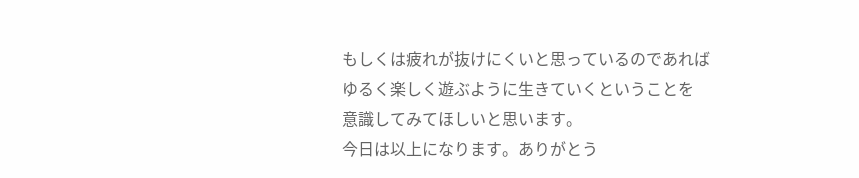もしくは疲れが抜けにくいと思っているのであれば
ゆるく楽しく遊ぶように生きていくということを
意識してみてほしいと思います。
今日は以上になります。ありがとう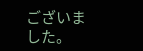ございました。